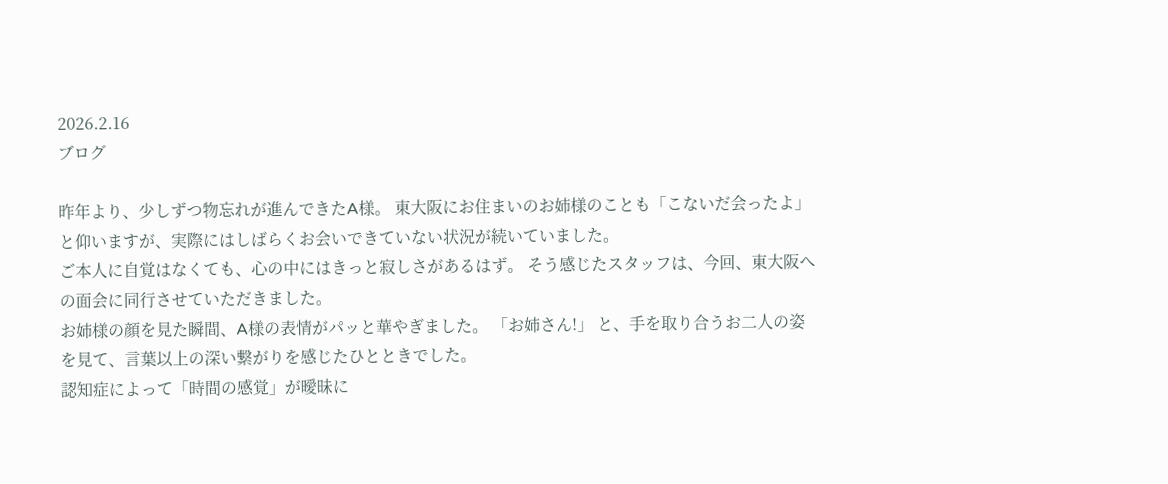2026.2.16
ブログ

昨年より、少しずつ物忘れが進んできたA様。 東大阪にお住まいのお姉様のことも「こないだ会ったよ」と仰いますが、実際にはしばらくお会いできていない状況が続いていました。
ご本人に自覚はなくても、心の中にはきっと寂しさがあるはず。 そう感じたスタッフは、今回、東大阪への面会に同行させていただきました。
お姉様の顔を見た瞬間、A様の表情がパッと華やぎました。 「お姉さん!」 と、手を取り合うお二人の姿を見て、言葉以上の深い繋がりを感じたひとときでした。
認知症によって「時間の感覚」が曖昧に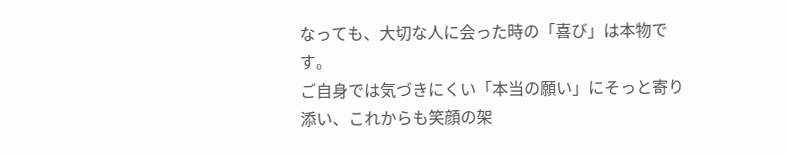なっても、大切な人に会った時の「喜び」は本物です。
ご自身では気づきにくい「本当の願い」にそっと寄り添い、これからも笑顔の架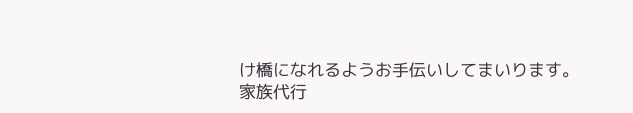け橋になれるようお手伝いしてまいります。
家族代行